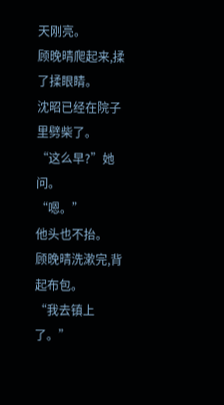天刚亮。
顾晚晴爬起来,揉了揉眼睛。
沈昭已经在院子里劈柴了。
“这么早?”她问。
“嗯。”
他头也不抬。
顾晚晴洗漱完,背起布包。
“我去镇上了。”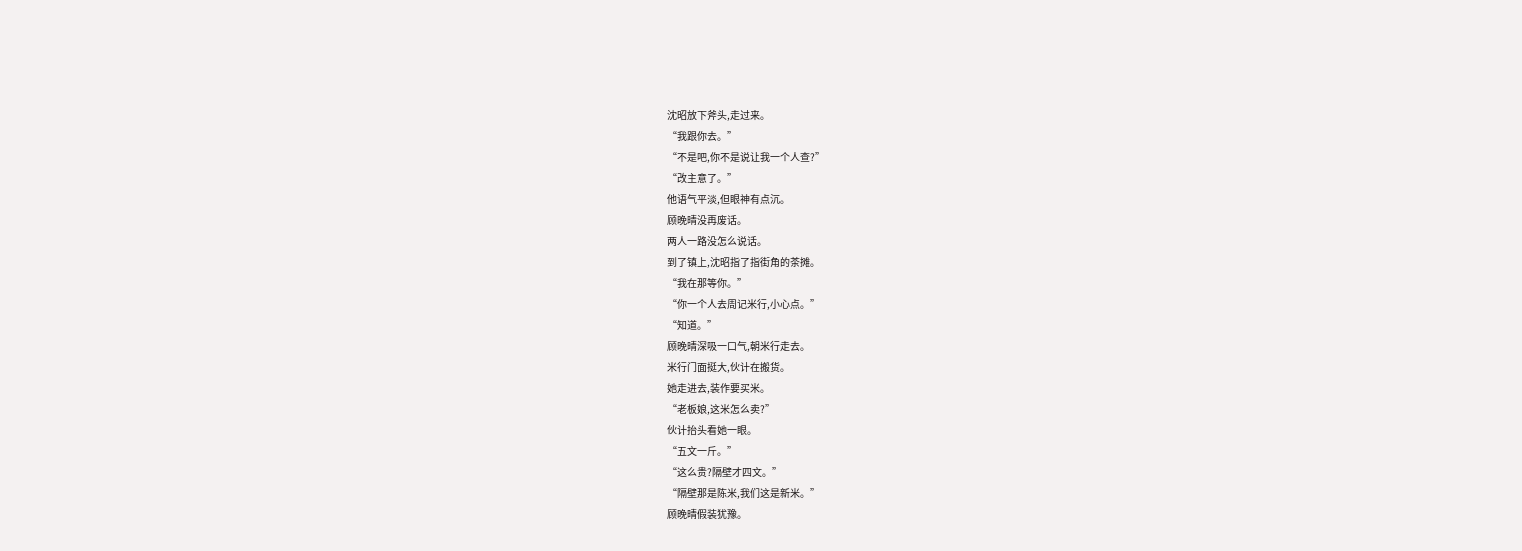沈昭放下斧头,走过来。
“我跟你去。”
“不是吧,你不是说让我一个人查?”
“改主意了。”
他语气平淡,但眼神有点沉。
顾晚晴没再废话。
两人一路没怎么说话。
到了镇上,沈昭指了指街角的茶摊。
“我在那等你。”
“你一个人去周记米行,小心点。”
“知道。”
顾晚晴深吸一口气,朝米行走去。
米行门面挺大,伙计在搬货。
她走进去,装作要买米。
“老板娘,这米怎么卖?”
伙计抬头看她一眼。
“五文一斤。”
“这么贵?隔壁才四文。”
“隔壁那是陈米,我们这是新米。”
顾晚晴假装犹豫。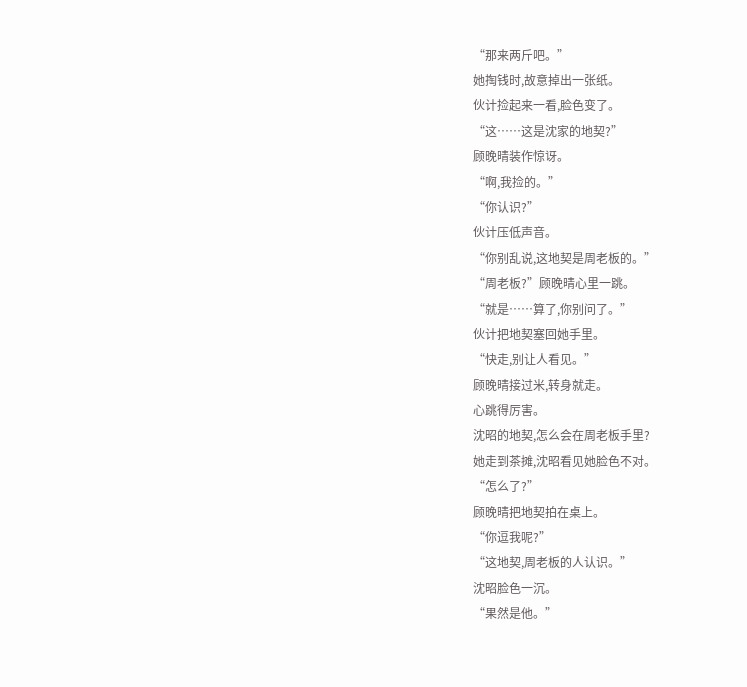“那来两斤吧。”
她掏钱时,故意掉出一张纸。
伙计捡起来一看,脸色变了。
“这……这是沈家的地契?”
顾晚晴装作惊讶。
“啊,我捡的。”
“你认识?”
伙计压低声音。
“你别乱说,这地契是周老板的。”
“周老板?”顾晚晴心里一跳。
“就是……算了,你别问了。”
伙计把地契塞回她手里。
“快走,别让人看见。”
顾晚晴接过米,转身就走。
心跳得厉害。
沈昭的地契,怎么会在周老板手里?
她走到茶摊,沈昭看见她脸色不对。
“怎么了?”
顾晚晴把地契拍在桌上。
“你逗我呢?”
“这地契,周老板的人认识。”
沈昭脸色一沉。
“果然是他。”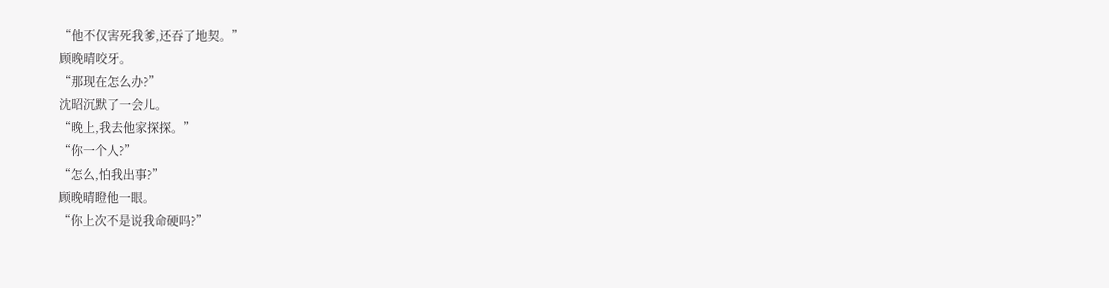“他不仅害死我爹,还吞了地契。”
顾晚晴咬牙。
“那现在怎么办?”
沈昭沉默了一会儿。
“晚上,我去他家探探。”
“你一个人?”
“怎么,怕我出事?”
顾晚晴瞪他一眼。
“你上次不是说我命硬吗?”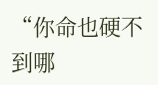“你命也硬不到哪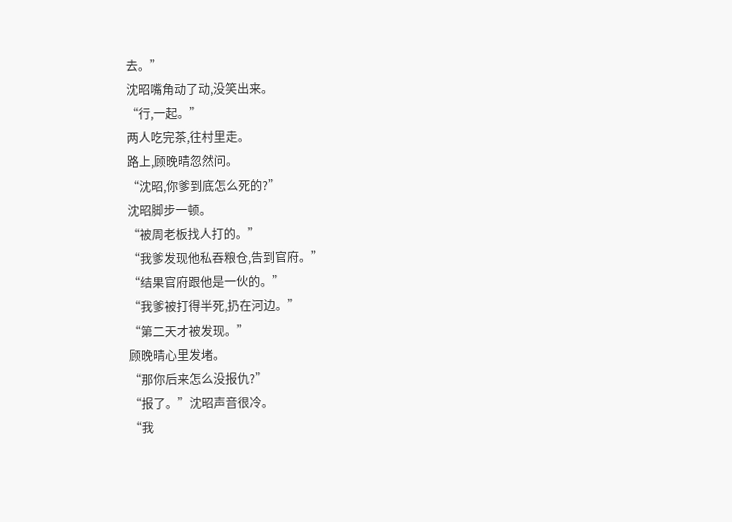去。”
沈昭嘴角动了动,没笑出来。
“行,一起。”
两人吃完茶,往村里走。
路上,顾晚晴忽然问。
“沈昭,你爹到底怎么死的?”
沈昭脚步一顿。
“被周老板找人打的。”
“我爹发现他私吞粮仓,告到官府。”
“结果官府跟他是一伙的。”
“我爹被打得半死,扔在河边。”
“第二天才被发现。”
顾晚晴心里发堵。
“那你后来怎么没报仇?”
“报了。”沈昭声音很冷。
“我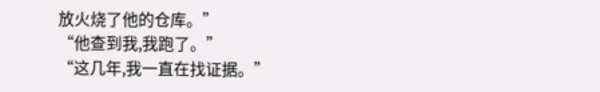放火烧了他的仓库。”
“他查到我,我跑了。”
“这几年,我一直在找证据。”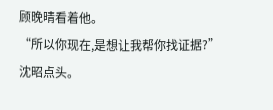顾晚晴看着他。
“所以你现在,是想让我帮你找证据?”
沈昭点头。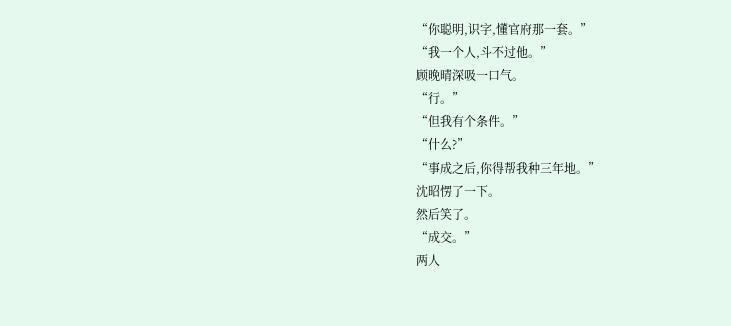“你聪明,识字,懂官府那一套。”
“我一个人,斗不过他。”
顾晚晴深吸一口气。
“行。”
“但我有个条件。”
“什么?”
“事成之后,你得帮我种三年地。”
沈昭愣了一下。
然后笑了。
“成交。”
两人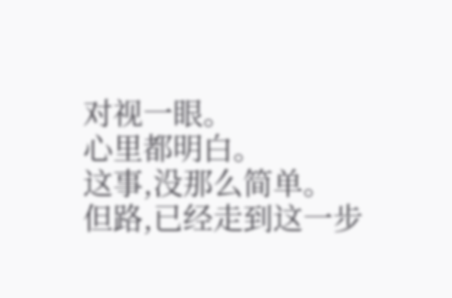对视一眼。
心里都明白。
这事,没那么简单。
但路,已经走到这一步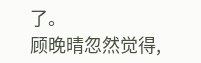了。
顾晚晴忽然觉得,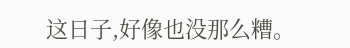这日子,好像也没那么糟。